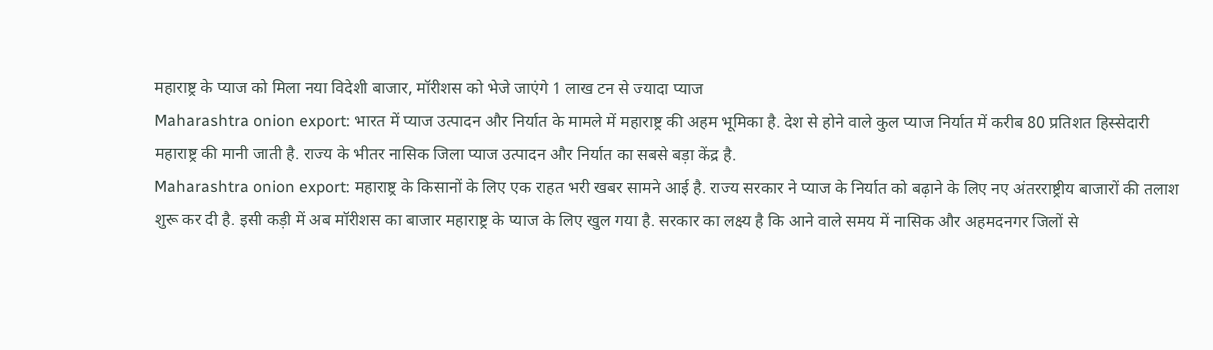महाराष्ट्र के प्याज को मिला नया विदेशी बाजार, मॉरीशस को भेजे जाएंगे 1 लाख टन से ज्यादा प्याज
Maharashtra onion export: भारत में प्याज उत्पादन और निर्यात के मामले में महाराष्ट्र की अहम भूमिका है. देश से होने वाले कुल प्याज निर्यात में करीब 80 प्रतिशत हिस्सेदारी महाराष्ट्र की मानी जाती है. राज्य के भीतर नासिक जिला प्याज उत्पादन और निर्यात का सबसे बड़ा केंद्र है.
Maharashtra onion export: महाराष्ट्र के किसानों के लिए एक राहत भरी खबर सामने आई है. राज्य सरकार ने प्याज के निर्यात को बढ़ाने के लिए नए अंतरराष्ट्रीय बाजारों की तलाश शुरू कर दी है. इसी कड़ी में अब मॉरीशस का बाजार महाराष्ट्र के प्याज के लिए खुल गया है. सरकार का लक्ष्य है कि आने वाले समय में नासिक और अहमदनगर जिलों से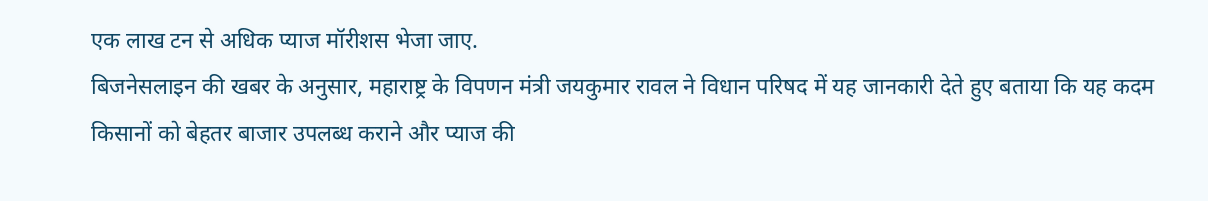एक लाख टन से अधिक प्याज मॉरीशस भेजा जाए.
बिजनेसलाइन की खबर के अनुसार, महाराष्ट्र के विपणन मंत्री जयकुमार रावल ने विधान परिषद में यह जानकारी देते हुए बताया कि यह कदम किसानों को बेहतर बाजार उपलब्ध कराने और प्याज की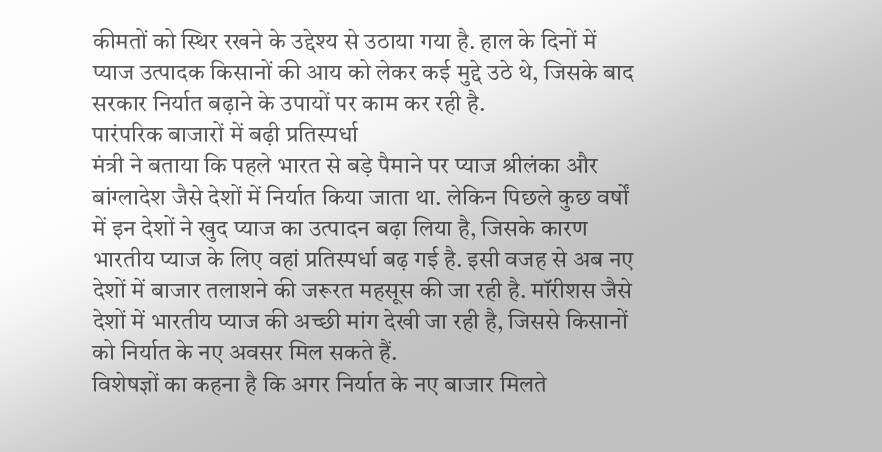कीमतों को स्थिर रखने के उद्देश्य से उठाया गया है. हाल के दिनों में प्याज उत्पादक किसानों की आय को लेकर कई मुद्दे उठे थे, जिसके बाद सरकार निर्यात बढ़ाने के उपायों पर काम कर रही है.
पारंपरिक बाजारों में बढ़ी प्रतिस्पर्धा
मंत्री ने बताया कि पहले भारत से बड़े पैमाने पर प्याज श्रीलंका और बांग्लादेश जैसे देशों में निर्यात किया जाता था. लेकिन पिछले कुछ वर्षों में इन देशों ने खुद प्याज का उत्पादन बढ़ा लिया है, जिसके कारण भारतीय प्याज के लिए वहां प्रतिस्पर्धा बढ़ गई है. इसी वजह से अब नए देशों में बाजार तलाशने की जरूरत महसूस की जा रही है. मॉरीशस जैसे देशों में भारतीय प्याज की अच्छी मांग देखी जा रही है, जिससे किसानों को निर्यात के नए अवसर मिल सकते हैं.
विशेषज्ञों का कहना है कि अगर निर्यात के नए बाजार मिलते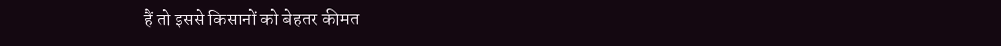हैं तो इससे किसानों को बेहतर कीमत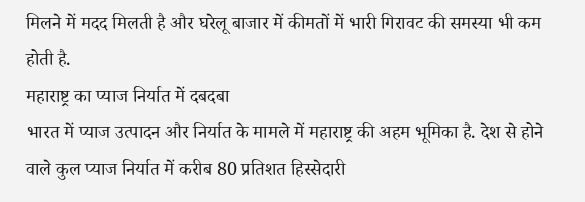मिलने में मदद मिलती है और घरेलू बाजार में कीमतों में भारी गिरावट की समस्या भी कम होती है.
महाराष्ट्र का प्याज निर्यात में दबदबा
भारत में प्याज उत्पादन और निर्यात के मामले में महाराष्ट्र की अहम भूमिका है. देश से होने वाले कुल प्याज निर्यात में करीब 80 प्रतिशत हिस्सेदारी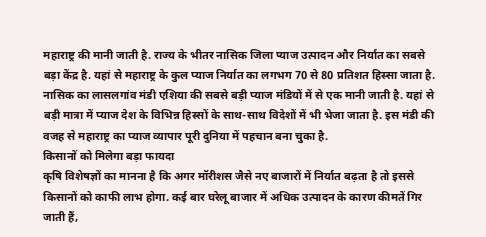महाराष्ट्र की मानी जाती है. राज्य के भीतर नासिक जिला प्याज उत्पादन और निर्यात का सबसे बड़ा केंद्र है. यहां से महाराष्ट्र के कुल प्याज निर्यात का लगभग 70 से 80 प्रतिशत हिस्सा जाता है.
नासिक का लासलगांव मंडी एशिया की सबसे बड़ी प्याज मंडियों में से एक मानी जाती है. यहां से बड़ी मात्रा में प्याज देश के विभिन्न हिस्सों के साथ-साथ विदेशों में भी भेजा जाता है. इस मंडी की वजह से महाराष्ट्र का प्याज व्यापार पूरी दुनिया में पहचान बना चुका है.
किसानों को मिलेगा बड़ा फायदा
कृषि विशेषज्ञों का मानना है कि अगर मॉरीशस जैसे नए बाजारों में निर्यात बढ़ता है तो इससे किसानों को काफी लाभ होगा. कई बार घरेलू बाजार में अधिक उत्पादन के कारण कीमतें गिर जाती हैं,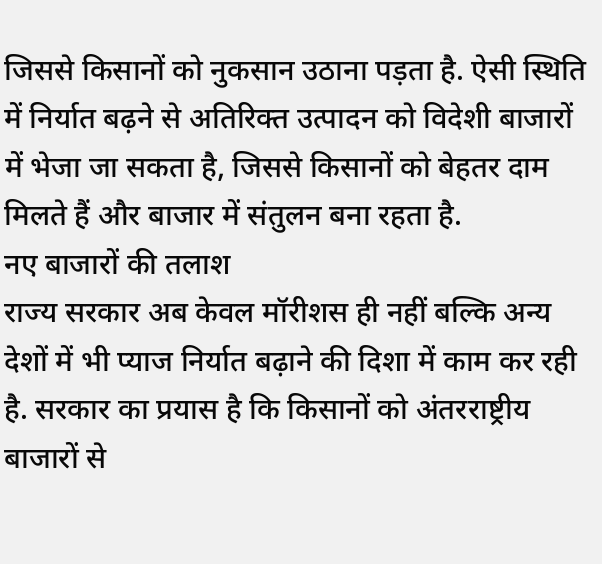जिससे किसानों को नुकसान उठाना पड़ता है. ऐसी स्थिति में निर्यात बढ़ने से अतिरिक्त उत्पादन को विदेशी बाजारों में भेजा जा सकता है, जिससे किसानों को बेहतर दाम मिलते हैं और बाजार में संतुलन बना रहता है.
नए बाजारों की तलाश
राज्य सरकार अब केवल मॉरीशस ही नहीं बल्कि अन्य देशों में भी प्याज निर्यात बढ़ाने की दिशा में काम कर रही है. सरकार का प्रयास है कि किसानों को अंतरराष्ट्रीय बाजारों से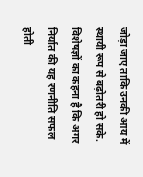जोड़ा जाए ताकि उनकी आय में स्थायी रूप से बढ़ोतरी हो सके.
विशेषज्ञों का कहना है कि अगर निर्यात की यह रणनीति सफल होती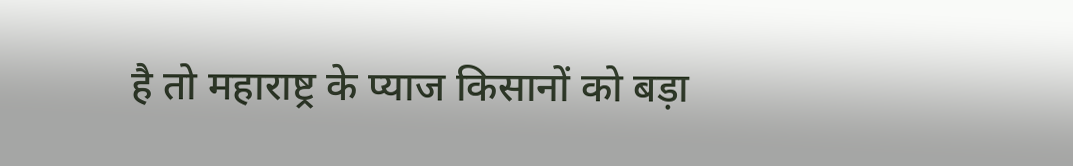है तो महाराष्ट्र के प्याज किसानों को बड़ा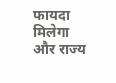फायदा मिलेगा और राज्य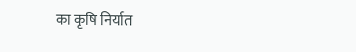का कृषि निर्यात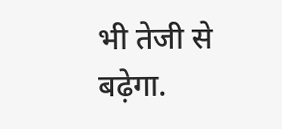भी तेजी से बढ़ेगा.